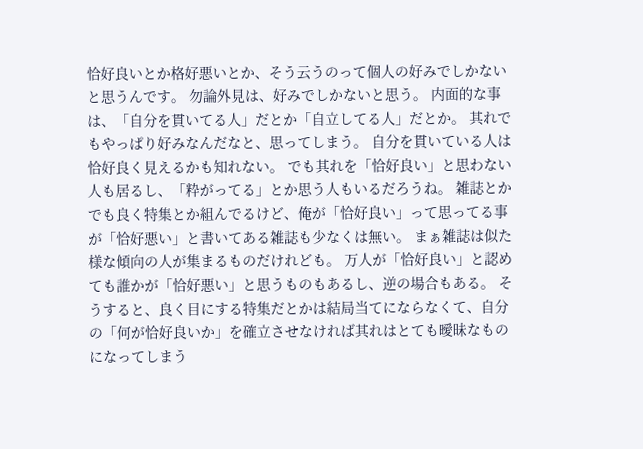恰好良いとか格好悪いとか、そう云うのって個人の好みでしかないと思うんです。 勿論外見は、好みでしかないと思う。 内面的な事は、「自分を貫いてる人」だとか「自立してる人」だとか。 其れでもやっぱり好みなんだなと、思ってしまう。 自分を貫いている人は恰好良く見えるかも知れない。 でも其れを「恰好良い」と思わない人も居るし、「粋がってる」とか思う人もいるだろうね。 雑誌とかでも良く特集とか組んでるけど、俺が「恰好良い」って思ってる事が「恰好悪い」と書いてある雑誌も少なくは無い。 まぁ雑誌は似た様な傾向の人が集まるものだけれども。 万人が「恰好良い」と認めても誰かが「恰好悪い」と思うものもあるし、逆の場合もある。 そうすると、良く目にする特集だとかは結局当てにならなくて、自分の「何が恰好良いか」を確立させなければ其れはとても曖昧なものになってしまう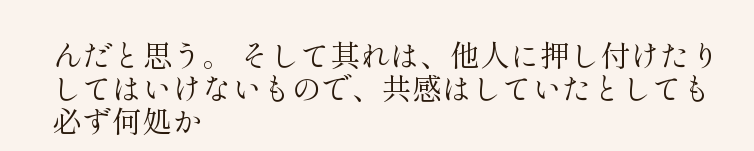んだと思う。 そして其れは、他人に押し付けたりしてはいけないもので、共感はしていたとしても必ず何処か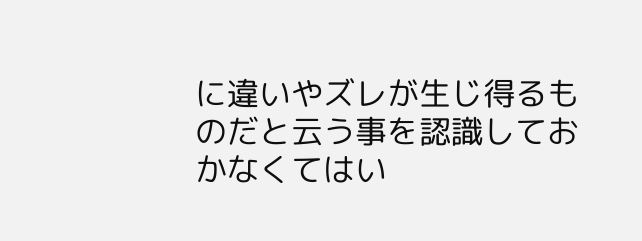に違いやズレが生じ得るものだと云う事を認識しておかなくてはい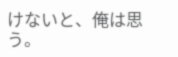けないと、俺は思う。